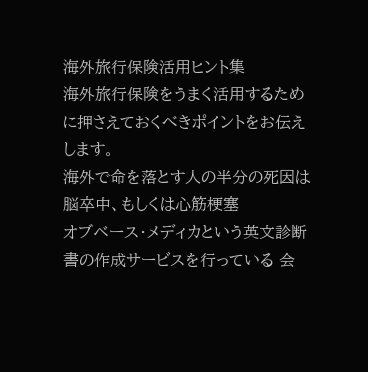海外旅行保険活用ヒント集
海外旅行保険をうまく活用するために押さえておくべきポイントをお伝えします。
海外で命を落とす人の半分の死因は脳卒中、もしくは心筋梗塞
オブベース・メディカという英文診断書の作成サービスを行っている 会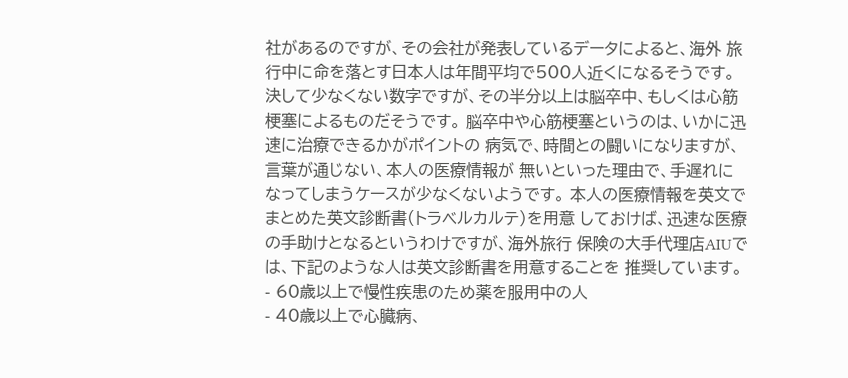社があるのですが、その会社が発表しているデータによると、海外 旅行中に命を落とす日本人は年間平均で500人近くになるそうです。 決して少なくない数字ですが、その半分以上は脳卒中、もしくは心筋 梗塞によるものだそうです。 脳卒中や心筋梗塞というのは、いかに迅速に治療できるかがポイントの 病気で、時間との闘いになりますが、言葉が通じない、本人の医療情報が 無いといった理由で、手遅れになってしまうケースが少なくないようです。 本人の医療情報を英文でまとめた英文診断書(トラベルカルテ)を用意 しておけば、迅速な医療の手助けとなるというわけですが、海外旅行 保険の大手代理店AIUでは、下記のような人は英文診断書を用意することを 推奨しています。
- 60歳以上で慢性疾患のため薬を服用中の人
- 40歳以上で心臓病、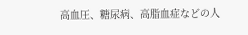高血圧、糖尿病、高脂血症などの人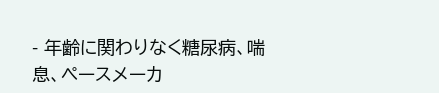- 年齢に関わりなく糖尿病、喘息、ペースメーカ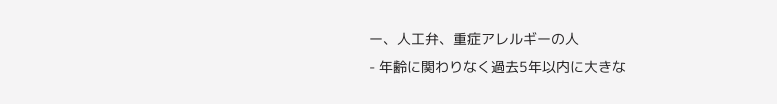ー、人工弁、重症アレルギーの人
- 年齢に関わりなく過去5年以内に大きな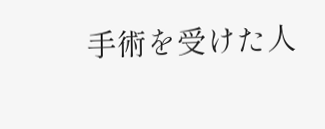手術を受けた人